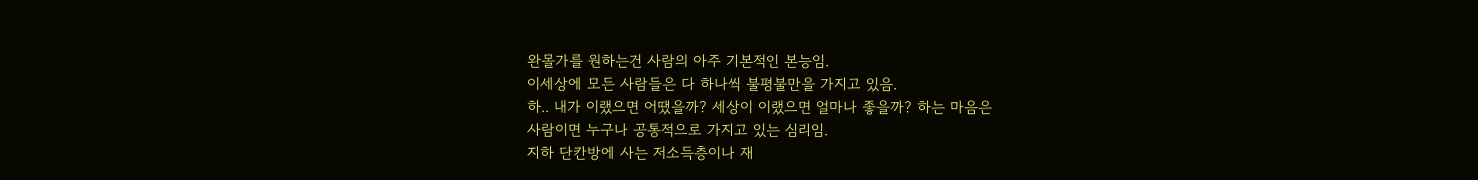완몰가를 원하는건 사람의 아주 기본적인 본능임.
이세상에 모든 사람들은 다 하나씩 불평불만을 가지고 있음.
하.. 내가 이랬으면 어땠을까? 세상이 이랬으면 얼마나 좋을까? 하는 마음은
사람이면 누구나 공통적으로 가지고 있는 심리임.
지하 단칸방에 사는 저소득층이나 재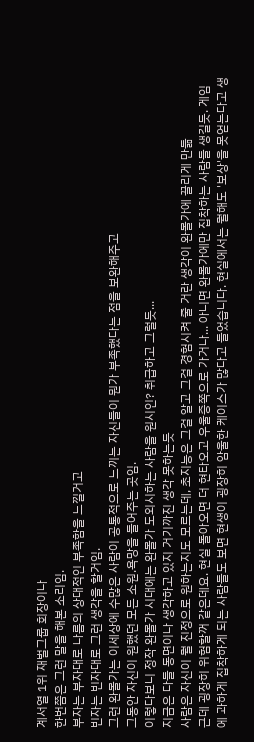계서열 1위 재벌그룹 회장이나
한번쯤은 그런 말을 해본 소리임.
부자는 부자대로 나름의 상대적인 부족함을 느낄거고
빈자는 빈자대로 그런 생각을 할거임.
그런 완몰가는 이세상에 수많은 사람이 공통적으로 느끼는 자신들이 뭔가 부족했다는 점을 보완해주고
그동안 자신이 원했던 모든 소원.욕망을 들어주는 곳임.
이렇다보니 정작 완몰가 시대에는 완몰가 도외시하는 사람을 원시인? 취급하고 그럴듯...
지금은 다들 동면이나 생각하고 있지 거기까진 생각 못하는듯
사람은 자신이 뭘 진정으로 원하는지도 모르는데, 초지능은 그걸 알고 그걸 경험시켜 줄 거란 생각이 완몰가에 끌리게 만듦
근데 굉장히 위험할꺼 같은데요. 현실 돌아오면 더 현타오고 우울증쪽으로 가거나... 아니면 완몰가에만 집착하는 사람들 생길듯. 게임에 과하게 집착하게 되는 사람들도 보면 현생이 굉장히 암울한 케이스가 많다고 들었습니다. 현실에서는 뭘해도 '보상'을 못얻는다고 생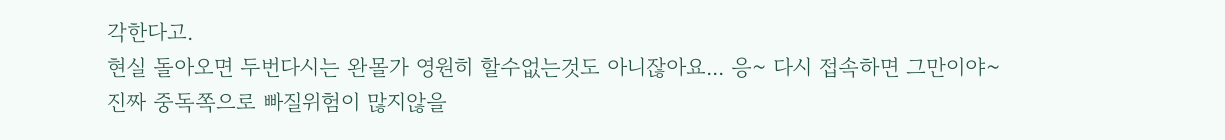각한다고.
현실 돌아오면 두번다시는 완몰가 영원히 할수없는것도 아니잖아요... 응~ 다시 접속하면 그만이야~
진짜 중독쪽으로 빠질위험이 많지않을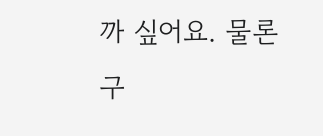까 싶어요. 물론 구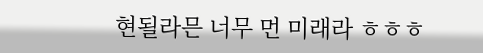현될라믄 너무 먼 미래라 ㅎㅎㅎ